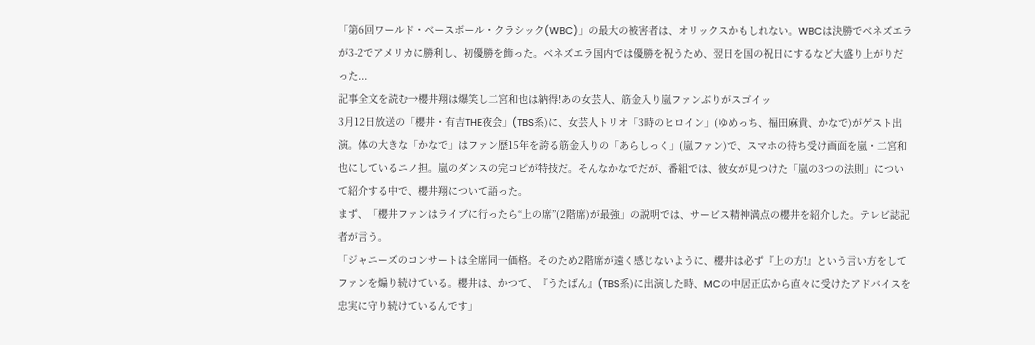「第6回ワールド・ベースボール・クラシック(WBC)」の最大の被害者は、オリックスかもしれない。WBCは決勝でベネズエラが3-2でアメリカに勝利し、初優勝を飾った。ベネズエラ国内では優勝を祝うため、翌日を国の祝日にするなど大盛り上がりだった...
記事全文を読む→櫻井翔は爆笑し二宮和也は納得!あの女芸人、筋金入り嵐ファンぶりがスゴイッ
3月12日放送の「櫻井・有吉THE夜会」(TBS系)に、女芸人トリオ「3時のヒロイン」(ゆめっち、福田麻貴、かなで)がゲスト出演。体の大きな「かなで」はファン歴15年を誇る筋金入りの「あらしっく」(嵐ファン)で、スマホの待ち受け画面を嵐・二宮和也にしているニノ担。嵐のダンスの完コピが特技だ。そんなかなでだが、番組では、彼女が見つけた「嵐の3つの法則」について紹介する中で、櫻井翔について語った。
まず、「櫻井ファンはライブに行ったら“上の席”(2階席)が最強」の説明では、サービス精神満点の櫻井を紹介した。テレビ誌記者が言う。
「ジャニーズのコンサートは全席同一価格。そのため2階席が遠く感じないように、櫻井は必ず『上の方!』という言い方をしてファンを煽り続けている。櫻井は、かつて、『うたばん』(TBS系)に出演した時、MCの中居正広から直々に受けたアドバイスを忠実に守り続けているんです」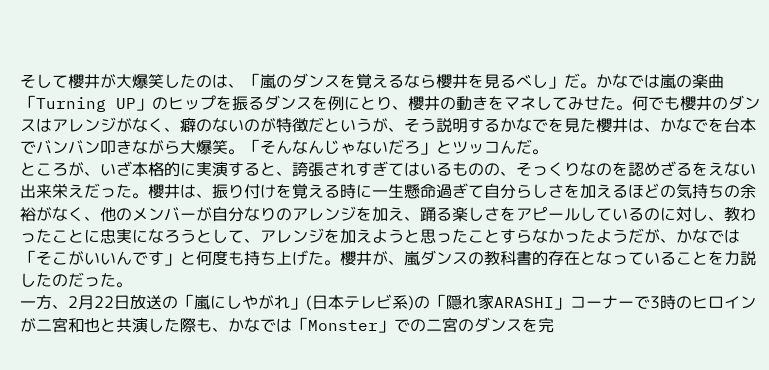そして櫻井が大爆笑したのは、「嵐のダンスを覚えるなら櫻井を見るべし」だ。かなでは嵐の楽曲「Turning UP」のヒップを振るダンスを例にとり、櫻井の動きをマネしてみせた。何でも櫻井のダンスはアレンジがなく、癖のないのが特徴だというが、そう説明するかなでを見た櫻井は、かなでを台本でバンバン叩きながら大爆笑。「そんなんじゃないだろ」とツッコんだ。
ところが、いざ本格的に実演すると、誇張されすぎてはいるものの、そっくりなのを認めざるをえない出来栄えだった。櫻井は、振り付けを覚える時に一生懸命過ぎて自分らしさを加えるほどの気持ちの余裕がなく、他のメンバーが自分なりのアレンジを加え、踊る楽しさをアピールしているのに対し、教わったことに忠実になろうとして、アレンジを加えようと思ったことすらなかったようだが、かなでは「そこがいいんです」と何度も持ち上げた。櫻井が、嵐ダンスの教科書的存在となっていることを力説したのだった。
一方、2月22日放送の「嵐にしやがれ」(日本テレビ系)の「隠れ家ARASHI」コーナーで3時のヒロインが二宮和也と共演した際も、かなでは「Monster」での二宮のダンスを完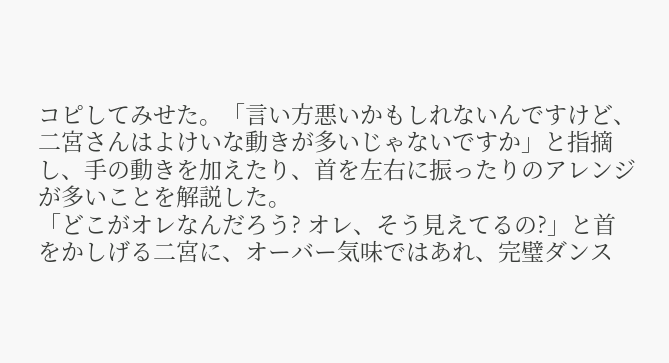コピしてみせた。「言い方悪いかもしれないんですけど、二宮さんはよけいな動きが多いじゃないですか」と指摘し、手の動きを加えたり、首を左右に振ったりのアレンジが多いことを解説した。
「どこがオレなんだろう? オレ、そう見えてるの?」と首をかしげる二宮に、オーバー気味ではあれ、完璧ダンス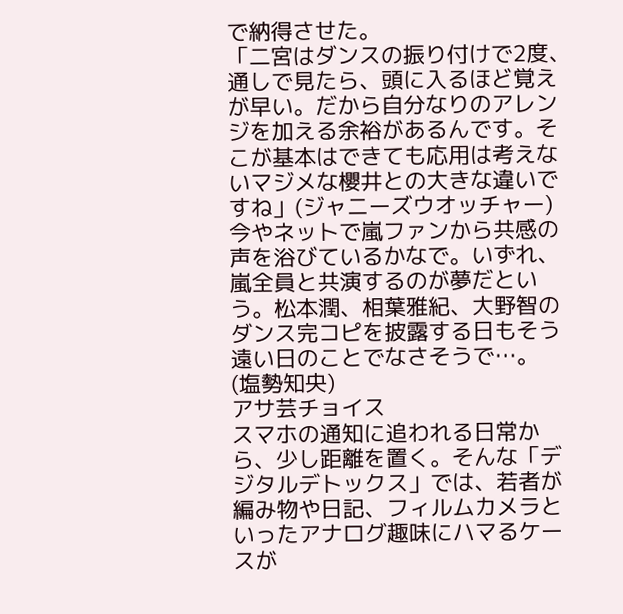で納得させた。
「二宮はダンスの振り付けで2度、通しで見たら、頭に入るほど覚えが早い。だから自分なりのアレンジを加える余裕があるんです。そこが基本はできても応用は考えないマジメな櫻井との大きな違いですね」(ジャニーズウオッチャー)
今やネットで嵐ファンから共感の声を浴びているかなで。いずれ、嵐全員と共演するのが夢だという。松本潤、相葉雅紀、大野智のダンス完コピを披露する日もそう遠い日のことでなさそうで…。
(塩勢知央)
アサ芸チョイス
スマホの通知に追われる日常から、少し距離を置く。そんな「デジタルデトックス」では、若者が編み物や日記、フィルムカメラといったアナログ趣味にハマるケースが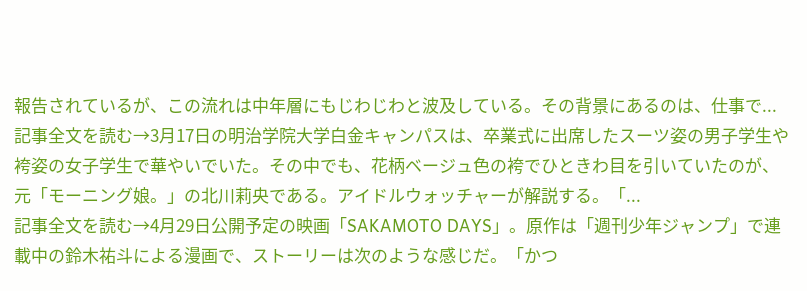報告されているが、この流れは中年層にもじわじわと波及している。その背景にあるのは、仕事で...
記事全文を読む→3月17日の明治学院大学白金キャンパスは、卒業式に出席したスーツ姿の男子学生や袴姿の女子学生で華やいでいた。その中でも、花柄ベージュ色の袴でひときわ目を引いていたのが、元「モーニング娘。」の北川莉央である。アイドルウォッチャーが解説する。「...
記事全文を読む→4月29日公開予定の映画「SAKAMOTO DAYS」。原作は「週刊少年ジャンプ」で連載中の鈴木祐斗による漫画で、ストーリーは次のような感じだ。「かつ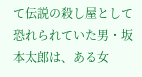て伝説の殺し屋として恐れられていた男・坂本太郎は、ある女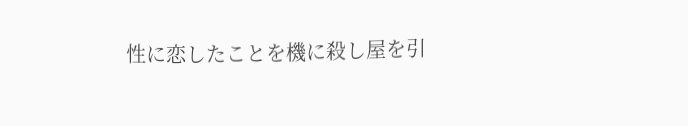性に恋したことを機に殺し屋を引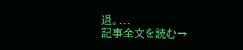退。...
記事全文を読む→